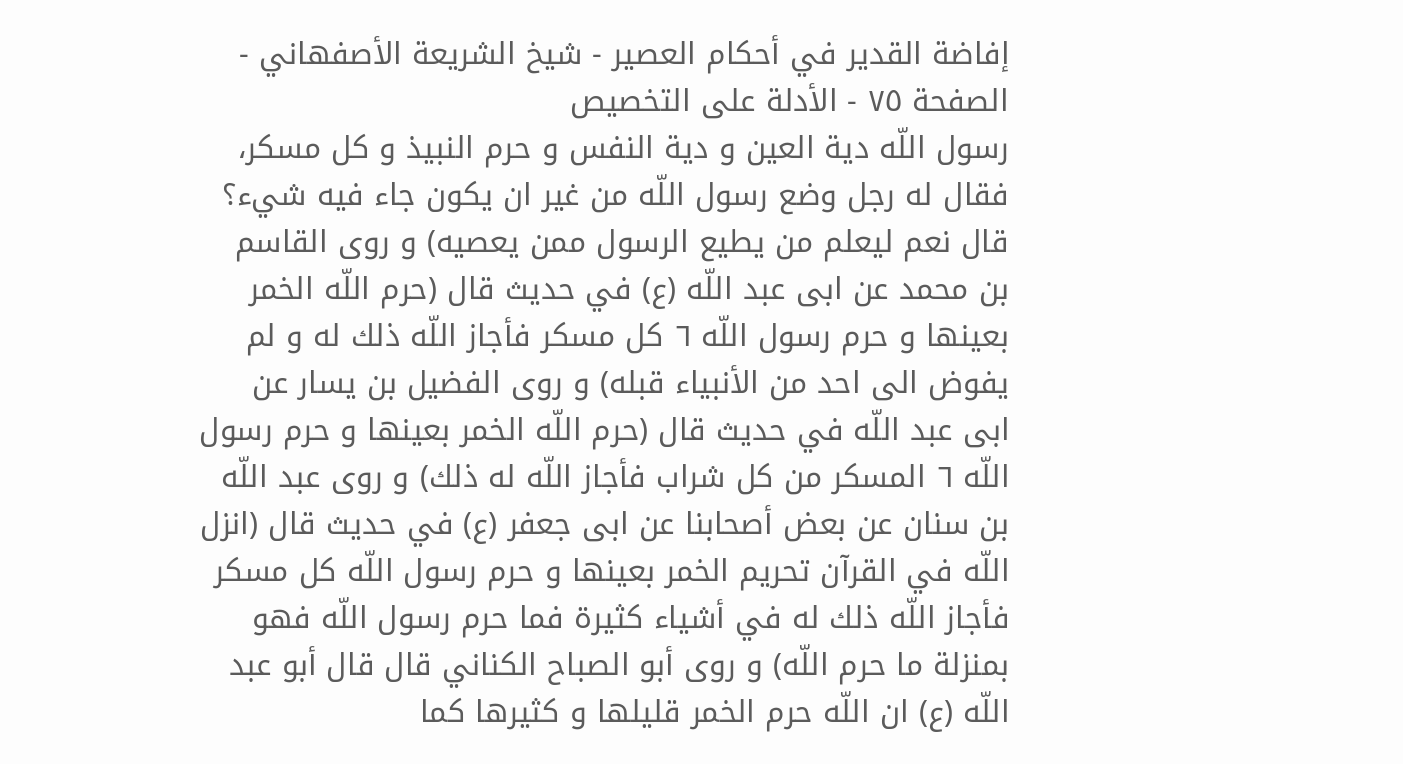إفاضة القدير في أحكام العصير - شيخ الشريعة الأصفهاني - الصفحة ٧٥ - الأدلة على التخصيص
رسول اللّه دية العين و دية النفس و حرم النبيذ و كل مسكر، فقال له رجل وضع رسول اللّه من غير ان يكون جاء فيه شيء؟ قال نعم ليعلم من يطيع الرسول ممن يعصيه) و روى القاسم بن محمد عن ابى عبد اللّه (ع) في حديث قال (حرم اللّه الخمر بعينها و حرم رسول اللّه ٦ كل مسكر فأجاز اللّه ذلك له و لم يفوض الى احد من الأنبياء قبله) و روى الفضيل بن يسار عن ابى عبد اللّه في حديث قال (حرم اللّه الخمر بعينها و حرم رسول اللّه ٦ المسكر من كل شراب فأجاز اللّه له ذلك) و روى عبد اللّه بن سنان عن بعض أصحابنا عن ابى جعفر (ع) في حديث قال (انزل اللّه في القرآن تحريم الخمر بعينها و حرم رسول اللّه كل مسكر فأجاز اللّه ذلك له في أشياء كثيرة فما حرم رسول اللّه فهو بمنزلة ما حرم اللّه) و روى أبو الصباح الكناني قال قال أبو عبد اللّه (ع) ان اللّه حرم الخمر قليلها و كثيرها كما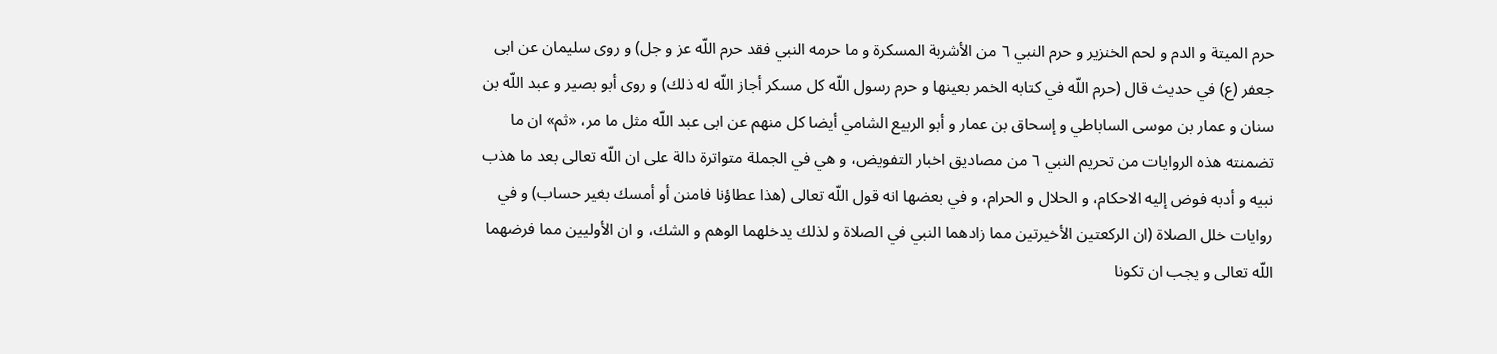حرم الميتة و الدم و لحم الخنزير و حرم النبي ٦ من الأشربة المسكرة و ما حرمه النبي فقد حرم اللّه عز و جل) و روى سليمان عن ابى جعفر (ع) في حديث قال (حرم اللّه في كتابه الخمر بعينها و حرم رسول اللّه كل مسكر أجاز اللّه له ذلك) و روى أبو بصير و عبد اللّه بن سنان و عمار بن موسى الساباطي و إسحاق بن عمار و أبو الربيع الشامي أيضا كل منهم عن ابى عبد اللّه مثل ما مر، «ثم» ان ما تضمنته هذه الروايات من تحريم النبي ٦ من مصاديق اخبار التفويض، و هي في الجملة متواترة دالة على ان اللّه تعالى بعد ما هذب نبيه و أدبه فوض إليه الاحكام، و الحلال و الحرام، و في بعضها انه قول اللّه تعالى (هذا عطاؤنا فامنن أو أمسك بغير حساب) و في روايات خلل الصلاة (ان الركعتين الأخيرتين مما زادهما النبي في الصلاة و لذلك يدخلهما الوهم و الشك، و ان الأوليين مما فرضهما اللّه تعالى و يجب ان تكونا